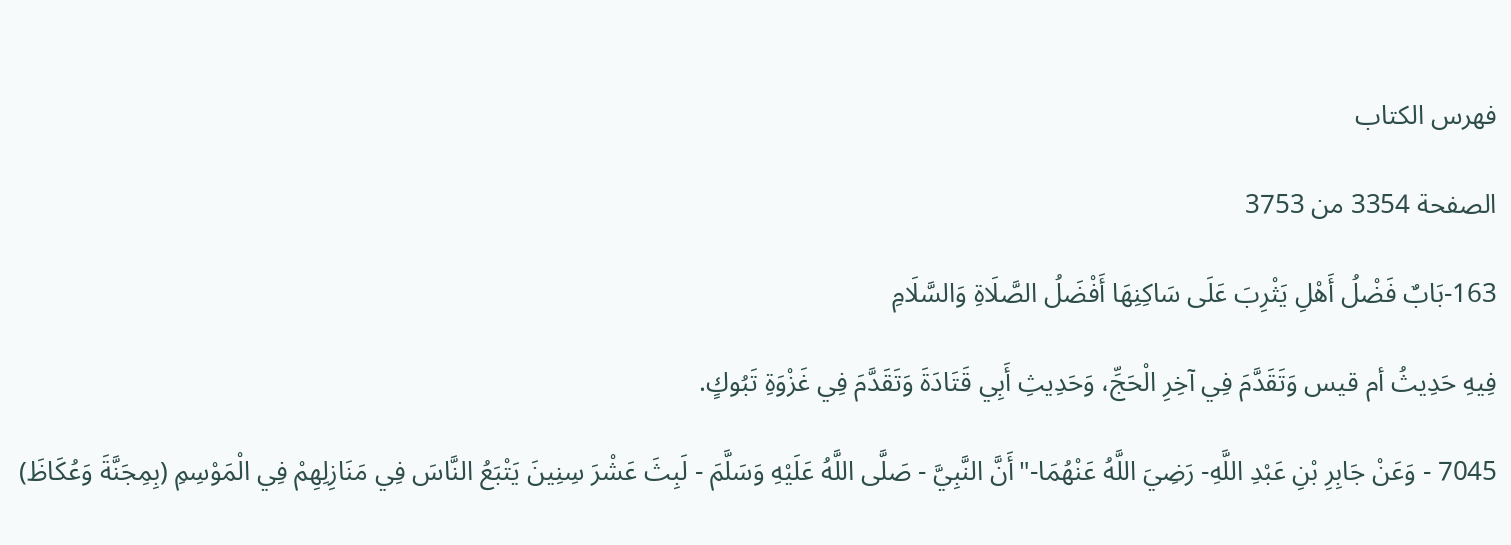فهرس الكتاب

الصفحة 3354 من 3753

163-بَابٌ فَضْلُ أَهْلِ يَثْرِبَ عَلَى سَاكِنِهَا أَفْضَلُ الصَّلَاةِ وَالسَّلَامِ

فِيهِ حَدِيثُ أم قيس وَتَقَدَّمَ فِي آخِرِ الْحَجِّ، وَحَدِيثِ أَبِي قَتَادَةَ وَتَقَدَّمَ فِي غَزْوَةِ تَبُوكٍ.

7045 - وَعَنْ جَابِرِ بْنِ عَبْدِ اللَّهِ- رَضِيَ اللَّهُ عَنْهُمَا-"أَنَّ النَّبِيَّ - صَلَّى اللَّهُ عَلَيْهِ وَسَلَّمَ - لَبِثَ عَشْرَ سِنِينَ يَتْبَعُ النَّاسَ فِي مَنَازِلِهِمْ فِي الْمَوْسِمِ (بِمِجَنَّةَ وَعُكَاظَ)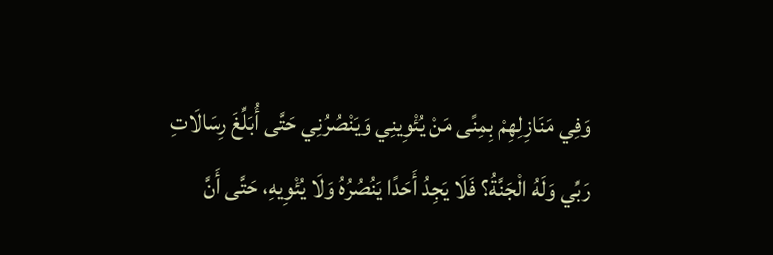وَفِي مَنَازِلِهِمْ بِمِنًى مَنْ يُئْوِينِي وَيَنْصُرُنِي حَتَّى أُبَلِّغَ رِسَالَاتِ رَبِّي وَلَهُ الْجَنَّةُ؟ فَلَا يَجِدُ أَحَدًا يَنُصُرُهُ وَلَا يُئْوِيهِ، حَتَّى أَنَّ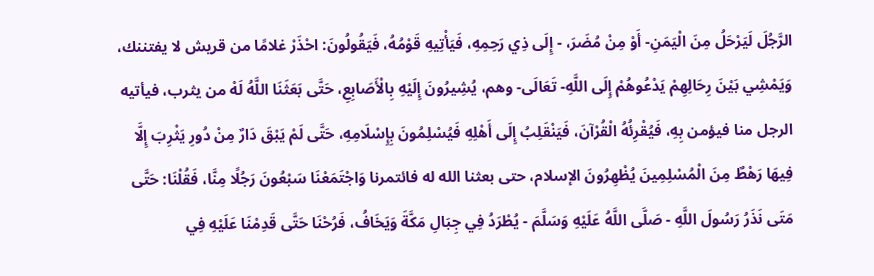الرَّجُلَ لَيَرْحَلُ مِنَ الْيَمَنِ- أَوْ مِنْ مُضَرَ، - إِلَى ذِي رَحِمِهِ، فَيَأْتِيهِ قَوْمُهُ، فَيَقُولُونَ: احْذَرْ غلامًا من قريش لا يفتننك، وَيَمْشِي بَيْنَ رِحَالِهِمْ يَدْعُوهُمْ إِلَى اللَّهِ- تَعَالَى- وهم، يُشِيرُونَ إِلَيْهِ بِالْأَصَابِعِ، حَتَّى بَعَثَنَا اللَّهُ لَهْ من يثرب، فيأتيه الرجل منا فيؤمن بِهِ، فَيُقْرِئُهُ الْقُرْآنَ، فَيَنْقَلِبُ إِلَى أَهْلِهِ فَيُسْلِمُونَ بِإِسْلَامِهِ، حَتَّى لَمْ يَبْقَ دَارٌ مِنْ دُورِ يَثْرِبَ إِلَّا فِيهَا رَهْطٌ مِنَ الْمُسْلِمِينَ يُظْهِرُونَ الإسلام، حتى بعثنا الله له فائتمرنا وَاجْتَمَعْنَا سَبْعُونَ رَجُلًا مِنَّا، فَقُلْنَا: حَتَّى مَتَى نَذَرُ رَسُولَ اللَّهِ - صَلَّى اللَّهُ عَلَيْهِ وَسَلَّمَ - يُطْرَدُ فِي جِبَالِ مَكَّةَ وَيَخَافُ، فَرُحْنَا حَتَّى قَدِمْنَا عَلَيْهِ فِي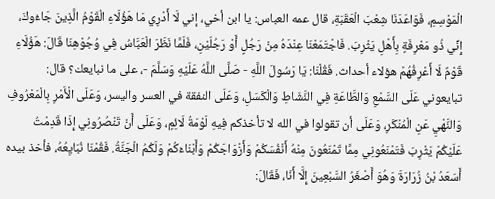الْمَوْسِمِ، فَوَاعَدَنَا شِعْبَ الْعَقَبَةِ، قال عمه العباس: يا ابن أخي، إني لَا أَدْرِي مَا هَؤُلَاءِ الْقَوْمُ الَّذِينَ جَاءُوكَ، إِنِّي ذُو مَعْرِفَةٍ بِأَهْلِ يَثْرِبَ. فَاجْتَمَعْنَا عِنْدَهُ مِنْ رَجُلٍ أَوْ رَجُلَيْنِ، فَلَمَّا نَظَرَ الْعَبَّاسُ فِي وُجُوْهِنَا قَالَ: هَؤُلَاءِ قَوْمٌ لَا أَعْرِفُهُمْ هؤلاء أحداث. فَقُلْنَا: يَا رَسُولَ اللَّهِ - صَلَّى اللَّهُ عَلَيْهِ وَسَلَّمَ -، على ما نبايعك؟ قال: تبايعوني عَلَى السَّمْعِ وَالطَّاعَةِ فِي النَّشَاطِ وَالْكَسَلِ، وَعَلَى النفقة في العسر واليسر، وَعَلَى الْأَمْرِ بِالْمَعْرُوفِ وَالنَّهْيِ عَنِ الْمُنْكَرِ، وَعَلَى أن تقولوا في الله لا تأخذكم فِيهِ لَوْمَةُ لَائِمٍ، وَعَلَى أَنْ تَنْصُرُونِي إِذَا قَدِمْتُ عَلَيْكُمْ يَثْرِبَ فَتَمْنَعُونِي مِمَّا تَمْنَعُونَ مِنْهُ أَنْفُسَكُمْ وَأَزْوَاجَكُمْ وَأَبْنَاءَكُمْ وَلَكُمُ الْجَنَّةُ. فَقُمْنَا نُبَايِعُهُ، فأخذ بيده أَسَعَدُ بْنُ زُرَارَةَ وَهُوَ أَصْغَرُ السَّبْعِينَ إِلَّا أَنَا، فَقَالَ: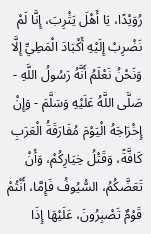رُوَيْدًا، يَا أَهْلَ يَثْرِبَ، إِنَّا لَمْ نَضْرِبْ إِلَيْهِ أَكْبَادَ الْمَطِيِّ إِلَّا وَنَحْنُ نَعْلَمُ أَنَّهُ رَسُولُ اللَّهِ - صَلَّى اللَّهُ عَلَيْهِ وَسَلَّمَ - وَإِنْ إِخْرَاجَهُ الْيَوْمَ مُفَارَقَةُ الْعَرَبِ كَافَّةً، وَقَتْلُ خِيَارِكُمْ، وَأَنْ تَعَضَّكُمُ، السُّيُوفُ فَإِمَّا، أَنْتُمْ قَوْمٌ تَصْبِرُونَ، عَلَيْهَا إِذَا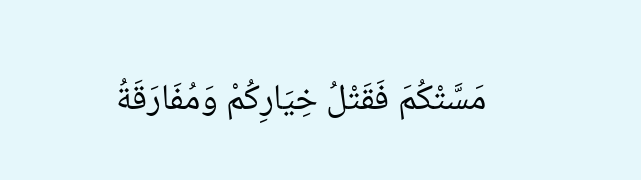مَسَّتْكُمَ فَقَتْلُ خِيَارِكُمْ وَمُفَارَقَةُ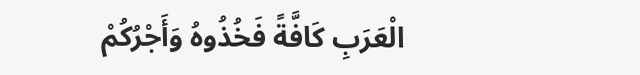الْعَرَبِ كَافَّةً فَخُذُوهُ وَأَجْرُكُمْ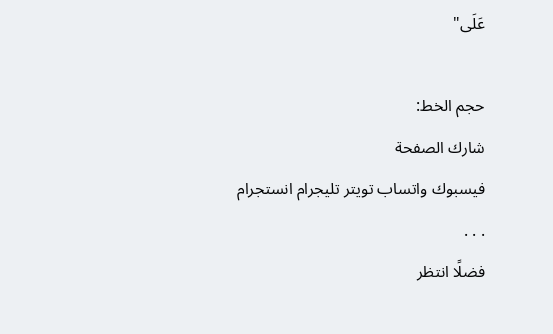عَلَى"

حجم الخط:
شارك الصفحة
فيسبوك واتساب تويتر تليجرام انستجرام
. . .
فضلًا انتظر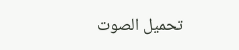تحميل الصوت